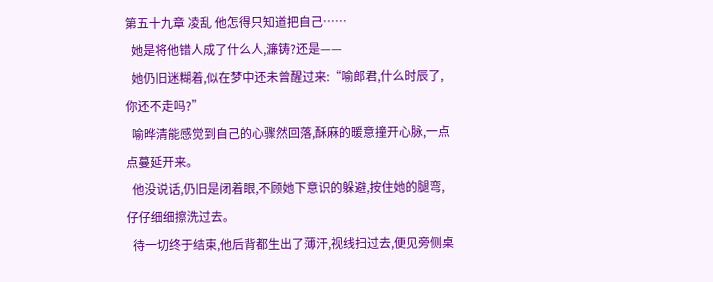第五十九章 凌乱 他怎得只知道把自己……
  她是将他错人成了什么人,濂铸?还是——
  她仍旧迷糊着,似在梦中还未曾醒过来:“喻郎君,什么时辰了,你还不走吗?”
  喻晔清能感觉到自己的心骤然回落,酥麻的暖意撞开心脉,一点点蔓延开来。
  他没说话,仍旧是闭着眼,不顾她下意识的躲避,按住她的腿弯,仔仔细细擦洗过去。
  待一切终于结束,他后背都生出了薄汗,视线扫过去,便见旁侧桌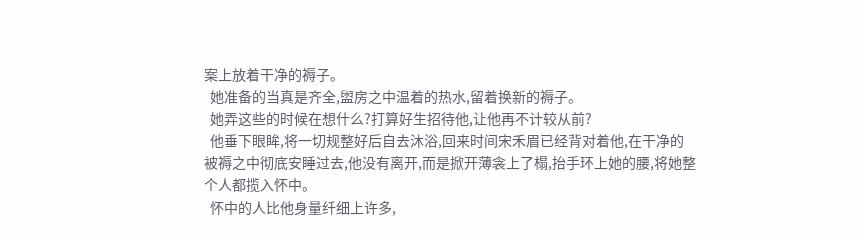案上放着干净的褥子。
  她准备的当真是齐全,盥房之中温着的热水,留着换新的褥子。
  她弄这些的时候在想什么?打算好生招待他,让他再不计较从前?
  他垂下眼眸,将一切规整好后自去沐浴,回来时间宋禾眉已经背对着他,在干净的被褥之中彻底安睡过去,他没有离开,而是掀开薄衾上了榻,抬手环上她的腰,将她整个人都揽入怀中。
  怀中的人比他身量纤细上许多,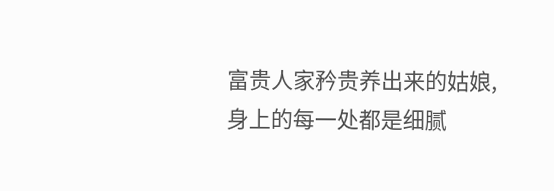富贵人家矜贵养出来的姑娘,身上的每一处都是细腻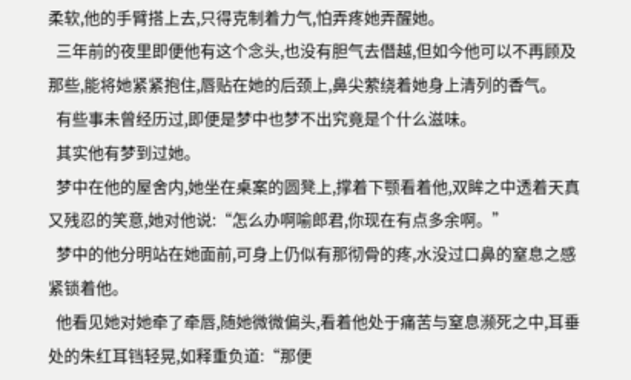柔软,他的手臂搭上去,只得克制着力气,怕弄疼她弄醒她。
  三年前的夜里即便他有这个念头,也没有胆气去僭越,但如今他可以不再顾及那些,能将她紧紧抱住,唇贴在她的后颈上,鼻尖萦绕着她身上清列的香气。
  有些事未曾经历过,即便是梦中也梦不出究竟是个什么滋味。
  其实他有梦到过她。
  梦中在他的屋舍内,她坐在桌案的圆凳上,撑着下颚看着他,双眸之中透着天真又残忍的笑意,她对他说:“怎么办啊喻郎君,你现在有点多余啊。”
  梦中的他分明站在她面前,可身上仍似有那彻骨的疼,水没过口鼻的窒息之感紧锁着他。
  他看见她对她牵了牵唇,随她微微偏头,看着他处于痛苦与窒息濒死之中,耳垂处的朱红耳铛轻晃,如释重负道:“那便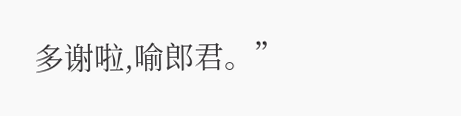多谢啦,喻郎君。”